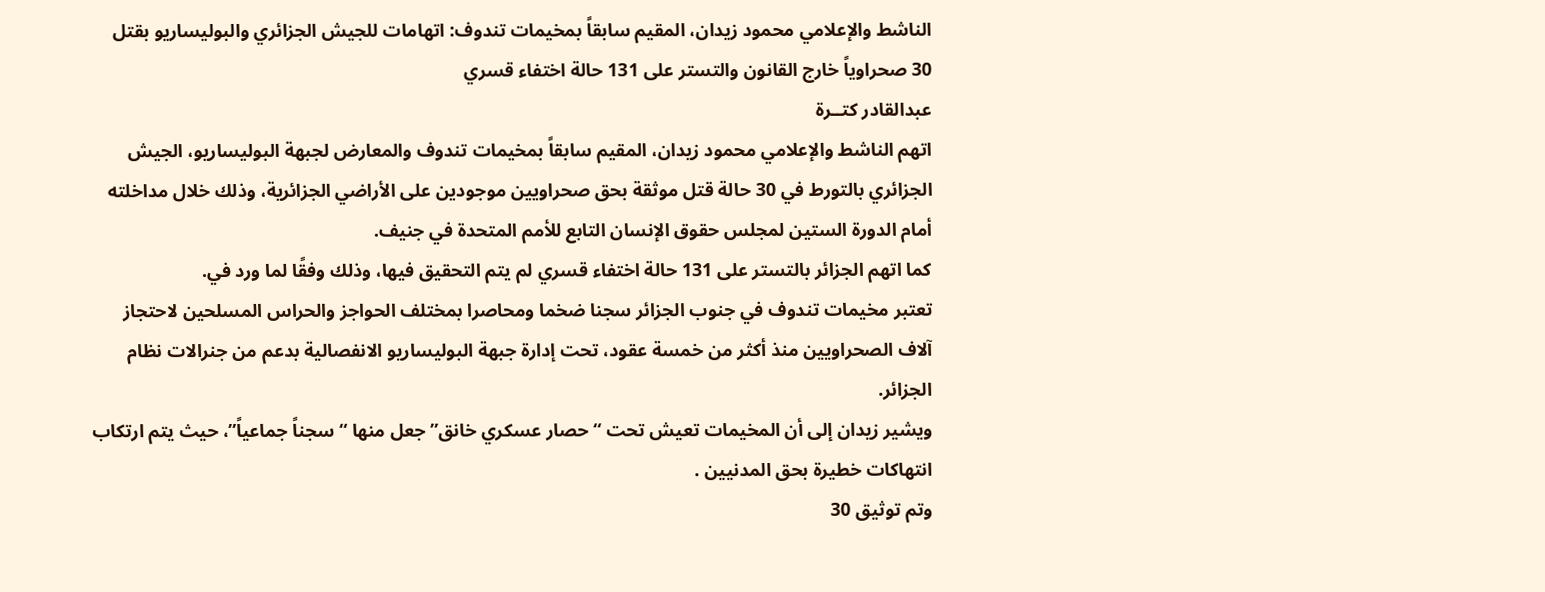الناشط والإعلامي محمود زيدان، المقيم سابقاً بمخيمات تندوف: اتهامات للجيش الجزائري والبوليساريو بقتل 30 صحراوياً خارج القانون والتستر على 131 حالة اختفاء قسري
عبدالقادر كتــرة
اتهم الناشط والإعلامي محمود زيدان، المقيم سابقاً بمخيمات تندوف والمعارض لجبهة البوليساريو، الجيش الجزائري بالتورط في 30 حالة قتل موثقة بحق صحراويين موجودين على الأراضي الجزائرية، وذلك خلال مداخلته أمام الدورة الستين لمجلس حقوق الإنسان التابع للأمم المتحدة في جنيف.
كما اتهم الجزائر بالتستر على 131 حالة اختفاء قسري لم يتم التحقيق فيها، وذلك وفقًا لما ورد في.
تعتبر مخيمات تندوف في جنوب الجزائر سجنا ضخما ومحاصرا بمختلف الحواجز والحراس المسلحين لاحتجاز آلاف الصحراويين منذ أكثر من خمسة عقود، تحت إدارة جبهة البوليساريو الانفصالية بدعم من جنرالات نظام الجزائر.
ويشير زيدان إلى أن المخيمات تعيش تحت “حصار عسكري خانق” جعل منها “سجناً جماعياً”، حيث يتم ارتكاب انتهاكات خطيرة بحق المدنيين .
وتم توثيق 30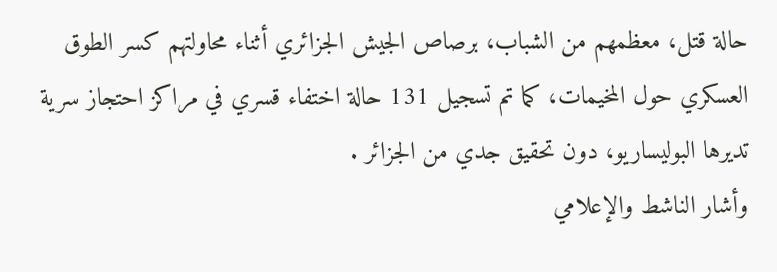حالة قتل، معظمهم من الشباب، برصاص الجيش الجزائري أثناء محاولتهم كسر الطوق العسكري حول المخيمات، كما تم تسجيل 131 حالة اختفاء قسري في مراكز احتجاز سرية تديرها البوليساريو، دون تحقيق جدي من الجزائر .
وأشار الناشط والإعلامي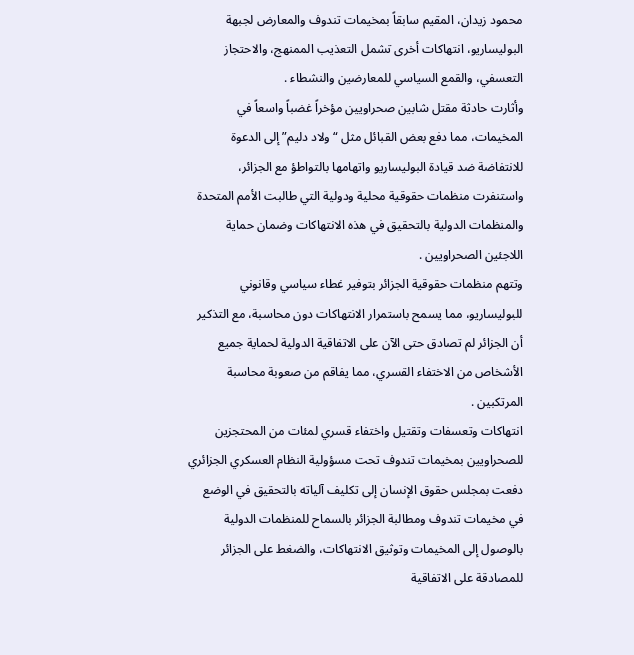محمود زيدان، المقيم سابقاً بمخيمات تندوف والمعارض لجبهة البوليساريو، انتهاكات أخرى تشمل التعذيب الممنهج، والاحتجاز التعسفي، والقمع السياسي للمعارضين والنشطاء .
وأثارت حادثة مقتل شابين صحراويين مؤخراً غضباً واسعاً في المخيمات، مما دفع بعض القبائل مثل “ولاد دليم” إلى الدعوة للانتفاضة ضد قيادة البوليساريو واتهامها بالتواطؤ مع الجزائر، واستنفرت منظمات حقوقية محلية ودولية التي طالبت الأمم المتحدة والمنظمات الدولية بالتحقيق في هذه الانتهاكات وضمان حماية اللاجئين الصحراويين .
وتتهم منظمات حقوقية الجزائر بتوفير غطاء سياسي وقانوني للبوليساريو، مما يسمح باستمرار الانتهاكات دون محاسبة، مع التذكير أن الجزائر لم تصادق حتى الآن على الاتفاقية الدولية لحماية جميع الأشخاص من الاختفاء القسري، مما يفاقم من صعوبة محاسبة المرتكبين .
انتهاكات وتعسفات وتقتيل واختفاء قسري لمئات من المحتجزين للصحراويين بمخيمات تندوف تحت مسؤولية النظام العسكري الجزائري دفعت بمجلس حقوق الإنسان إلى تكليف آلياته بالتحقيق في الوضع في مخيمات تندوف ومطالبة الجزائر بالسماح للمنظمات الدولية بالوصول إلى المخيمات وتوثيق الانتهاكات، والضغط على الجزائر للمصادقة على الاتفاقية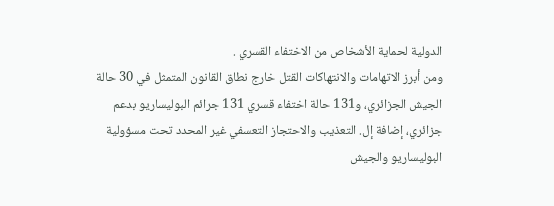الدولية لحماية الأشخاص من الاختفاء القسري .
ومن أبرز الاتهامات والانتهاكات القتل خارج نطاق القانون المتمثل في 30 حالة الجيش الجزائري، و131 حالة اختفاء قسري 131 جرائم البوليساريو بدعم جزائري، إضافة إل. التعذيب والاحتجاز التعسفي غير المحدد تحت مسؤولية البوليساريو والجيش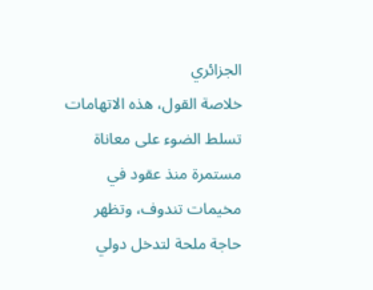الجزائري
خلاصة القول، هذه الاتهامات تسلط الضوء على معاناة مستمرة منذ عقود في مخيمات تندوف، وتظهر حاجة ملحة لتدخل دولي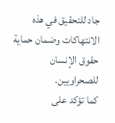جاد للتحقيق في هذه الانتهاكات وضمان حماية حقوق الإنسان للصحراويين.
كما تؤكد على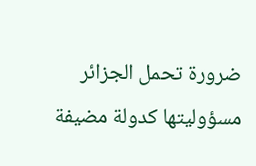ضرورة تحمل الجزائر مسؤوليتها كدولة مضيفة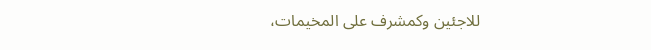للاجئين وكمشرف على المخيمات،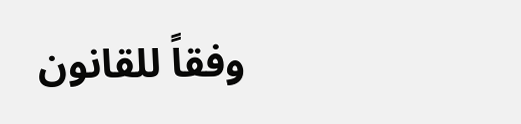وفقاً للقانون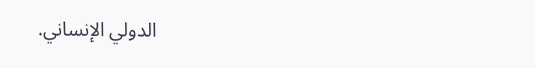الدولي الإنساني.